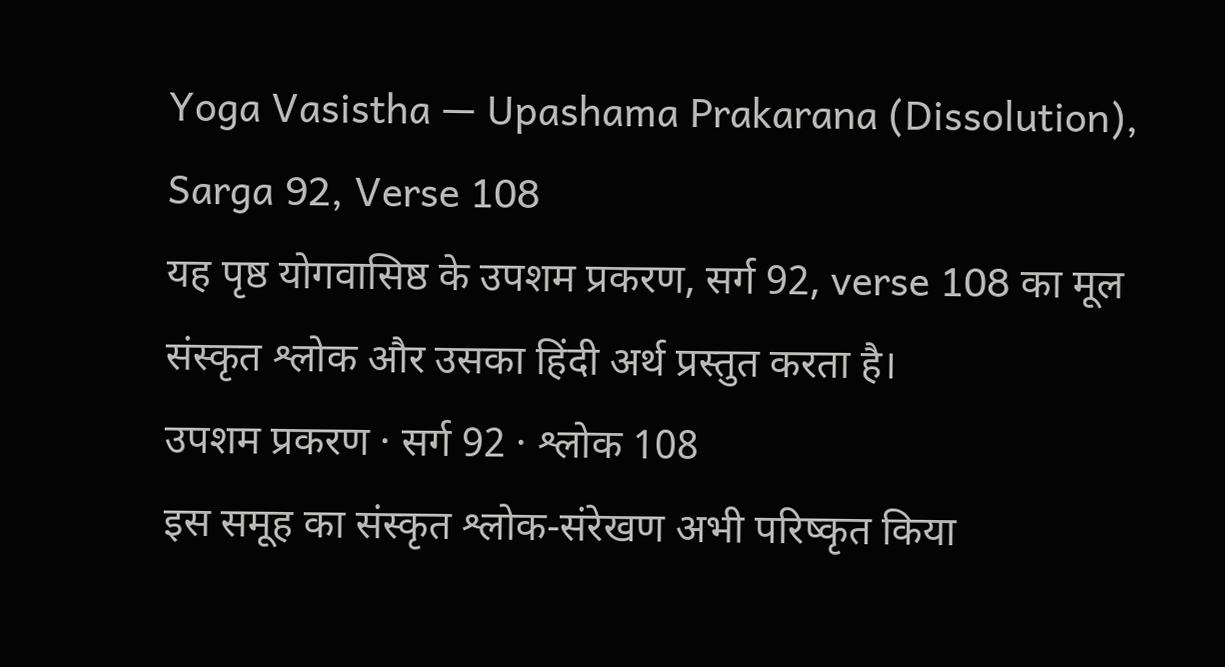Yoga Vasistha — Upashama Prakarana (Dissolution), Sarga 92, Verse 108
यह पृष्ठ योगवासिष्ठ के उपशम प्रकरण, सर्ग 92, verse 108 का मूल संस्कृत श्लोक और उसका हिंदी अर्थ प्रस्तुत करता है।
उपशम प्रकरण · सर्ग 92 · श्लोक 108
इस समूह का संस्कृत श्लोक-संरेखण अभी परिष्कृत किया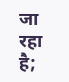जा रहा है;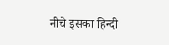नीचे इसका हिन्दी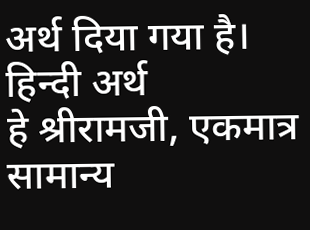अर्थ दिया गया है।
हिन्दी अर्थ
हे श्रीरामजी, एकमात्र सामान्य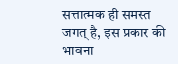सत्तात्मक ही समस्त जगत् है, इस प्रकार की भावना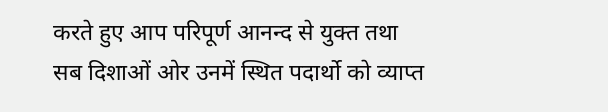करते हुए आप परिपूर्ण आनन्द से युक्त तथा
सब दिशाओं ओर उनमें स्थित पदार्थो को व्याप्त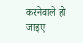करनेवाले हो जाइए